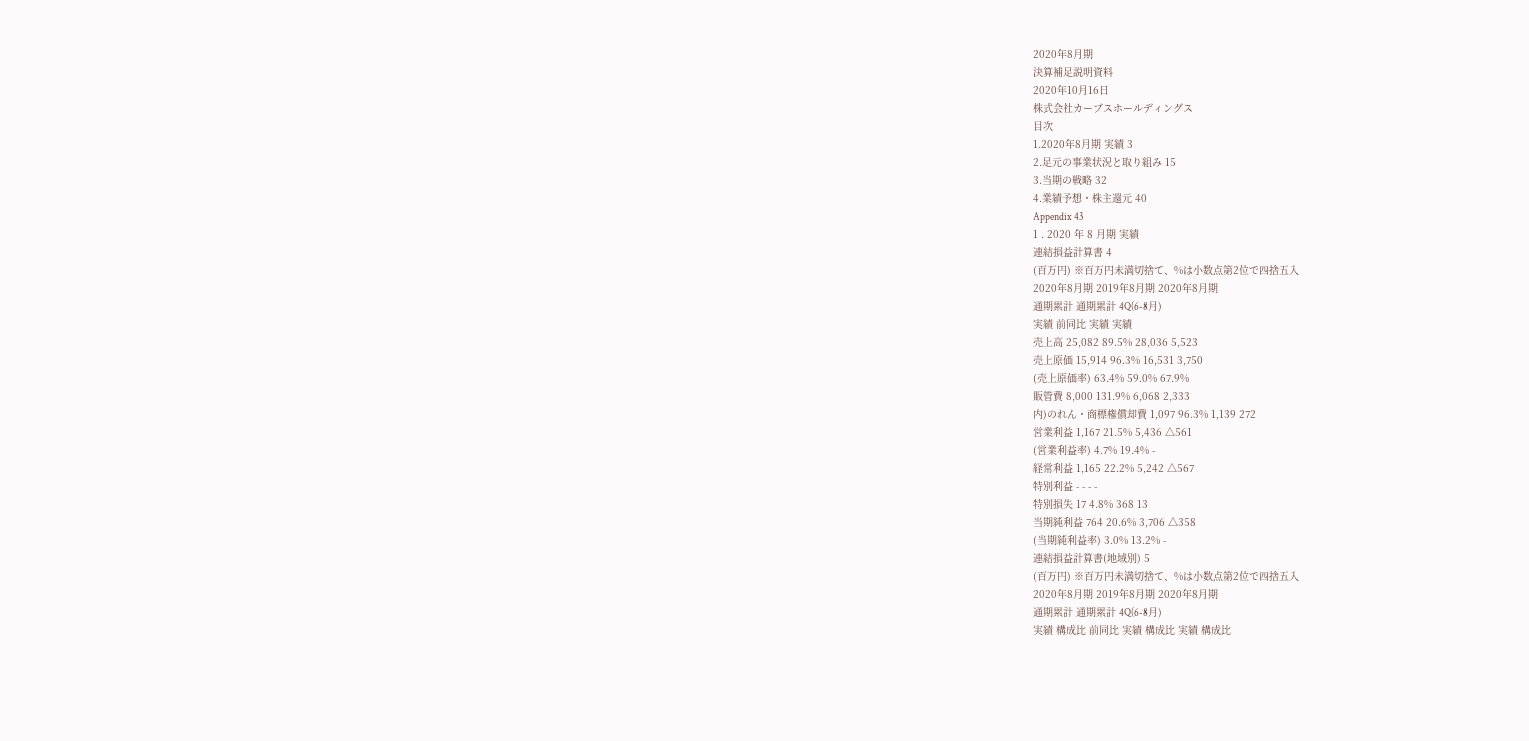2020年8月期
決算補足説明資料
2020年10月16日
株式会社カーブスホールディングス
目次
1.2020年8月期 実績 3
2.足元の事業状況と取り組み 15
3.当期の戦略 32
4.業績予想・株主還元 40
Appendix 43
1 . 2020 年 8 月期 実績
連結損益計算書 4
(百万円) ※百万円未満切捨て、%は⼩数点第2位で四捨五入
2020年8月期 2019年8月期 2020年8月期
通期累計 通期累計 4Q(6-8月)
実績 前同比 実績 実績
売上高 25,082 89.5% 28,036 5,523
売上原価 15,914 96.3% 16,531 3,750
(売上原価率) 63.4% 59.0% 67.9%
販管費 8,000 131.9% 6,068 2,333
内)のれん・商標権償却費 1,097 96.3% 1,139 272
営業利益 1,167 21.5% 5,436 △561
(営業利益率) 4.7% 19.4% -
経常利益 1,165 22.2% 5,242 △567
特別利益 - - - -
特別損失 17 4.8% 368 13
当期純利益 764 20.6% 3,706 △358
(当期純利益率) 3.0% 13.2% -
連結損益計算書(地域別) 5
(百万円) ※百万円未満切捨て、%は⼩数点第2位で四捨五入
2020年8月期 2019年8月期 2020年8月期
通期累計 通期累計 4Q(6-8月)
実績 構成比 前同比 実績 構成比 実績 構成比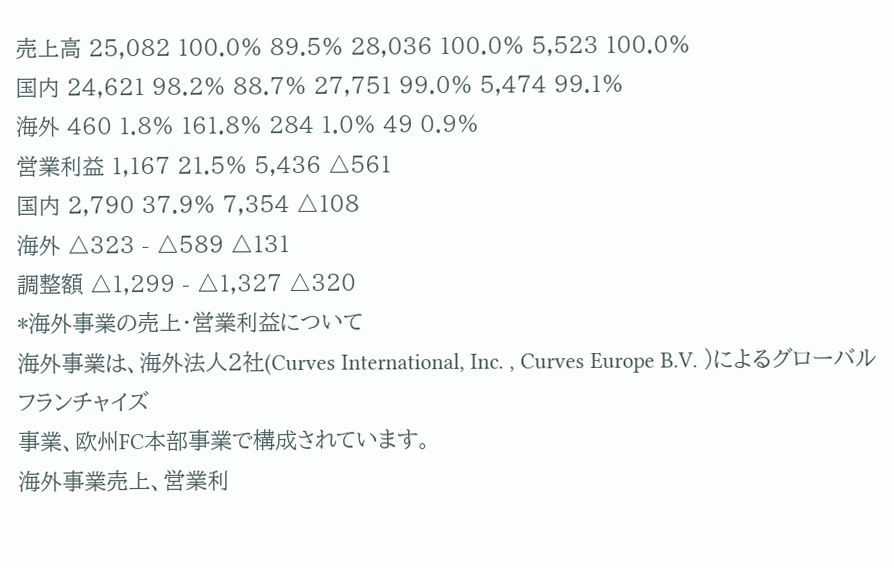売上高 25,082 100.0% 89.5% 28,036 100.0% 5,523 100.0%
国内 24,621 98.2% 88.7% 27,751 99.0% 5,474 99.1%
海外 460 1.8% 161.8% 284 1.0% 49 0.9%
営業利益 1,167 21.5% 5,436 △561
国内 2,790 37.9% 7,354 △108
海外 △323 - △589 △131
調整額 △1,299 - △1,327 △320
*海外事業の売上・営業利益について
海外事業は、海外法人2社(Curves International, Inc. , Curves Europe B.V. )によるグローバルフランチャイズ
事業、欧州FC本部事業で構成されています。
海外事業売上、営業利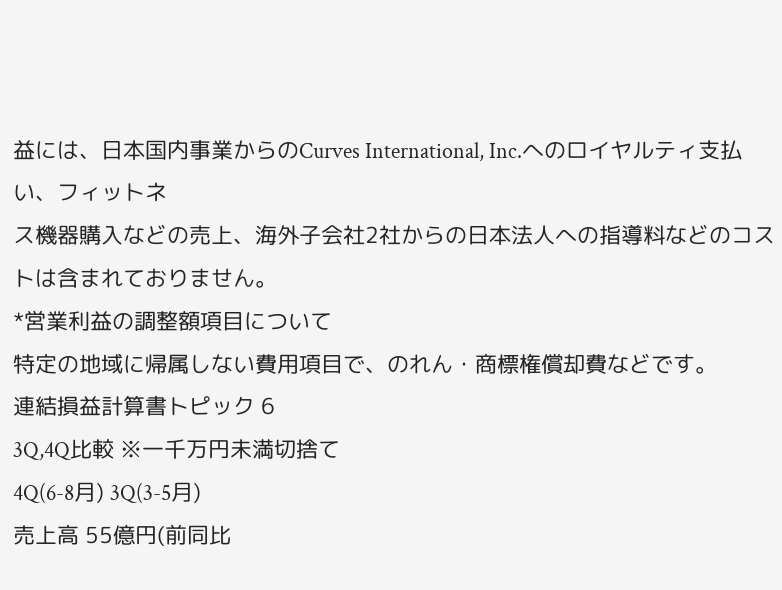益には、日本国内事業からのCurves International, Inc.へのロイヤルティ支払い、フィットネ
ス機器購入などの売上、海外子会社2社からの日本法人への指導料などのコストは含まれておりません。
*営業利益の調整額項目について
特定の地域に帰属しない費用項目で、のれん・商標権償却費などです。
連結損益計算書トピック 6
3Q,4Q比較 ※一千万円未満切捨て
4Q(6-8月) 3Q(3-5月)
売上高 55億円(前同比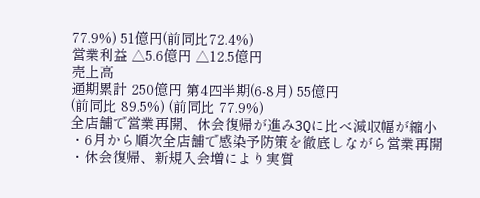77.9%) 51億円(前同比72.4%)
営業利益 △5.6億円 △12.5億円
売上高
通期累計 250億円 第4四半期(6-8月) 55億円
(前同比 89.5%) (前同比 77.9%)
全店舗で営業再開、休会復帰が進み3Qに比べ減収幅が縮小
・6月から順次全店舗で感染予防策を徹底しながら営業再開
・休会復帰、新規入会増により実質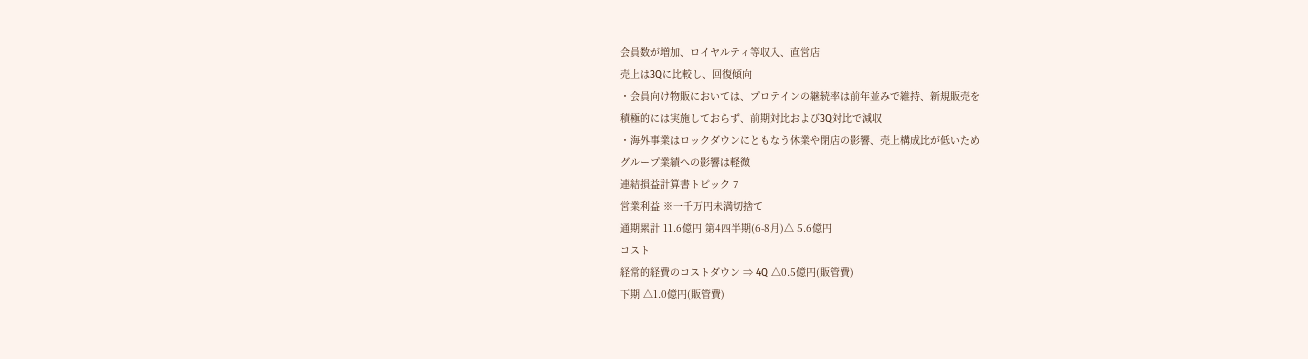会員数が増加、ロイヤルティ等収入、直営店
売上は3Qに比較し、回復傾向
・会員向け物販においては、プロテインの継続率は前年並みで維持、新規販売を
積極的には実施しておらず、前期対比および3Q対比で減収
・海外事業はロックダウンにともなう休業や閉店の影響、売上構成比が低いため
グループ業績への影響は軽微
連結損益計算書トピック 7
営業利益 ※一千万円未満切捨て
通期累計 11.6億円 第4四半期(6-8月)△ 5.6億円
コスト
経常的経費のコストダウン ⇒ 4Q △0.5億円(販管費)
下期 △1.0億円(販管費)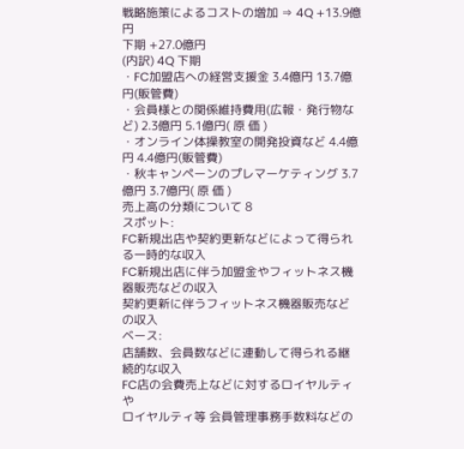戦略施策によるコストの増加 ⇒ 4Q +13.9億円
下期 +27.0億円
(内訳) 4Q 下期
・FC加盟店への経営支援金 3.4億円 13.7億円(販管費)
・会員様との関係維持費用(広報・発行物など) 2.3億円 5.1億円( 原 価 )
・オンライン体操教室の開発投資など 4.4億円 4.4億円(販管費)
・秋キャンペーンのプレマーケティング 3.7億円 3.7億円( 原 価 )
売上高の分類について 8
スポット:
FC新規出店や契約更新などによって得られる一時的な収入
FC新規出店に伴う加盟金やフィットネス機器販売などの収入
契約更新に伴うフィットネス機器販売などの収入
ベース:
店舗数、会員数などに連動して得られる継続的な収入
FC店の会費売上などに対するロイヤルティや
ロイヤルティ等 会員管理事務手数料などの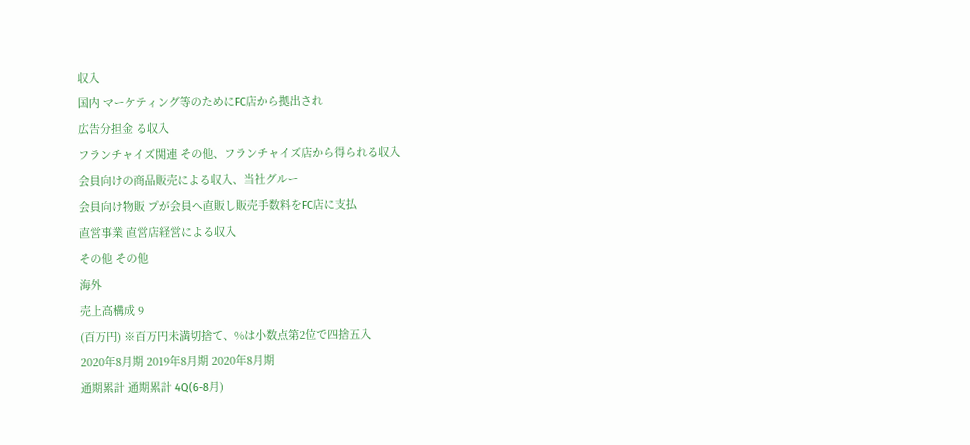収入
国内 マーケティング等のためにFC店から拠出され
広告分担金 る収入
フランチャイズ関連 その他、フランチャイズ店から得られる収入
会員向けの商品販売による収入、当社グルー
会員向け物販 プが会員へ直販し販売手数料をFC店に支払
直営事業 直営店経営による収入
その他 その他
海外
売上高構成 9
(百万円) ※百万円未満切捨て、%は⼩数点第2位で四捨五入
2020年8月期 2019年8月期 2020年8月期
通期累計 通期累計 4Q(6-8月)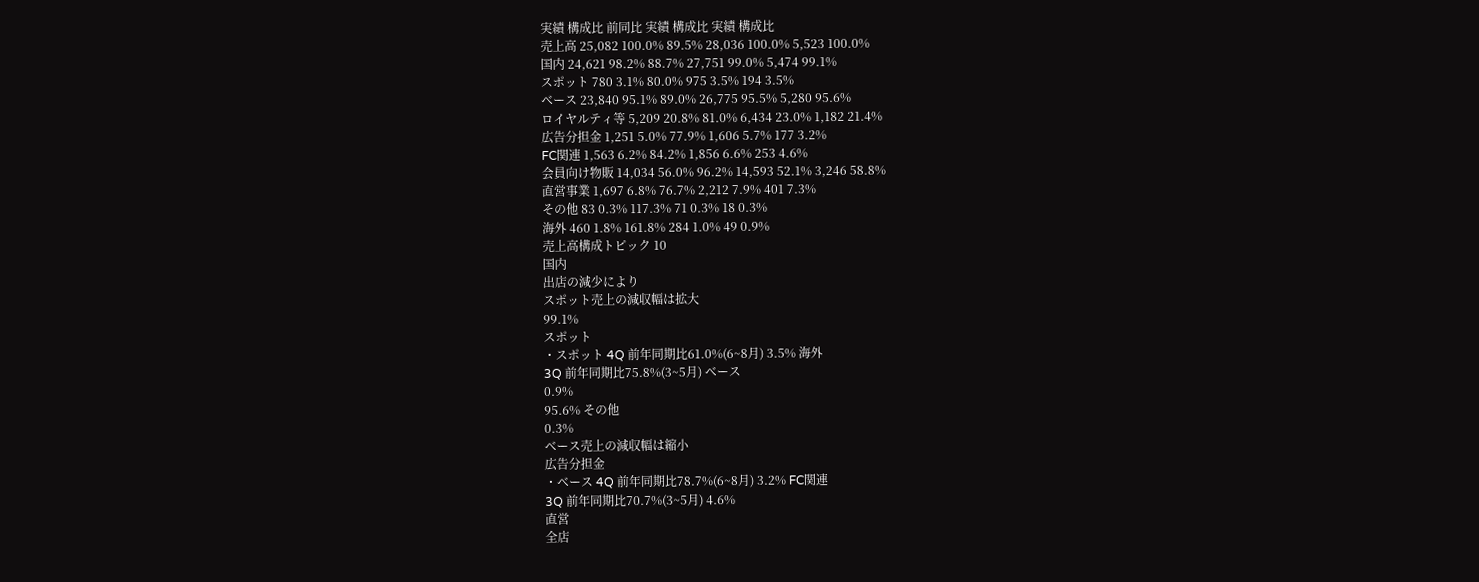実績 構成比 前同比 実績 構成比 実績 構成比
売上高 25,082 100.0% 89.5% 28,036 100.0% 5,523 100.0%
国内 24,621 98.2% 88.7% 27,751 99.0% 5,474 99.1%
スポット 780 3.1% 80.0% 975 3.5% 194 3.5%
ベース 23,840 95.1% 89.0% 26,775 95.5% 5,280 95.6%
ロイヤルティ等 5,209 20.8% 81.0% 6,434 23.0% 1,182 21.4%
広告分担金 1,251 5.0% 77.9% 1,606 5.7% 177 3.2%
FC関連 1,563 6.2% 84.2% 1,856 6.6% 253 4.6%
会員向け物販 14,034 56.0% 96.2% 14,593 52.1% 3,246 58.8%
直営事業 1,697 6.8% 76.7% 2,212 7.9% 401 7.3%
その他 83 0.3% 117.3% 71 0.3% 18 0.3%
海外 460 1.8% 161.8% 284 1.0% 49 0.9%
売上高構成トピック 10
国内
出店の減少により
スポット売上の減収幅は拡大
99.1%
スポット
・スポット 4Q 前年同期比61.0%(6~8月) 3.5% 海外
3Q 前年同期比75.8%(3~5月) ベース
0.9%
95.6% その他
0.3%
ベース売上の減収幅は縮小
広告分担金
・ベース 4Q 前年同期比78.7%(6~8月) 3.2% FC関連
3Q 前年同期比70.7%(3~5月) 4.6%
直営
全店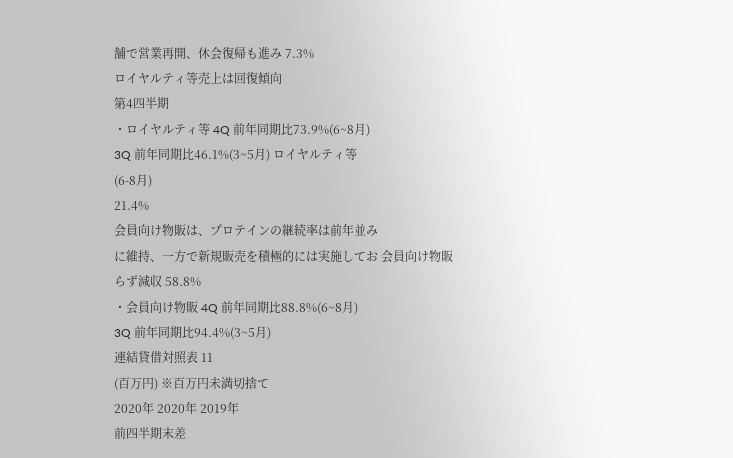舗で営業再開、休会復帰も進み 7.3%
ロイヤルティ等売上は回復傾向
第4四半期
・ロイヤルティ等 4Q 前年同期比73.9%(6~8月)
3Q 前年同期比46.1%(3~5月) ロイヤルティ等
(6-8月)
21.4%
会員向け物販は、プロテインの継続率は前年並み
に維持、一方で新規販売を積極的には実施してお 会員向け物販
らず減収 58.8%
・会員向け物販 4Q 前年同期比88.8%(6~8月)
3Q 前年同期比94.4%(3~5月)
連結貸借対照表 11
(百万円) ※百万円未満切捨て
2020年 2020年 2019年
前四半期末差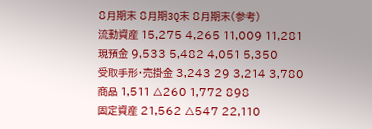8月期末 8月期3Q末 8月期末(参考)
流動資産 15,275 4,265 11,009 11,281
現預金 9,533 5,482 4,051 5,350
受取手形・売掛金 3,243 29 3,214 3,780
商品 1,511 △260 1,772 898
固定資産 21,562 △547 22,110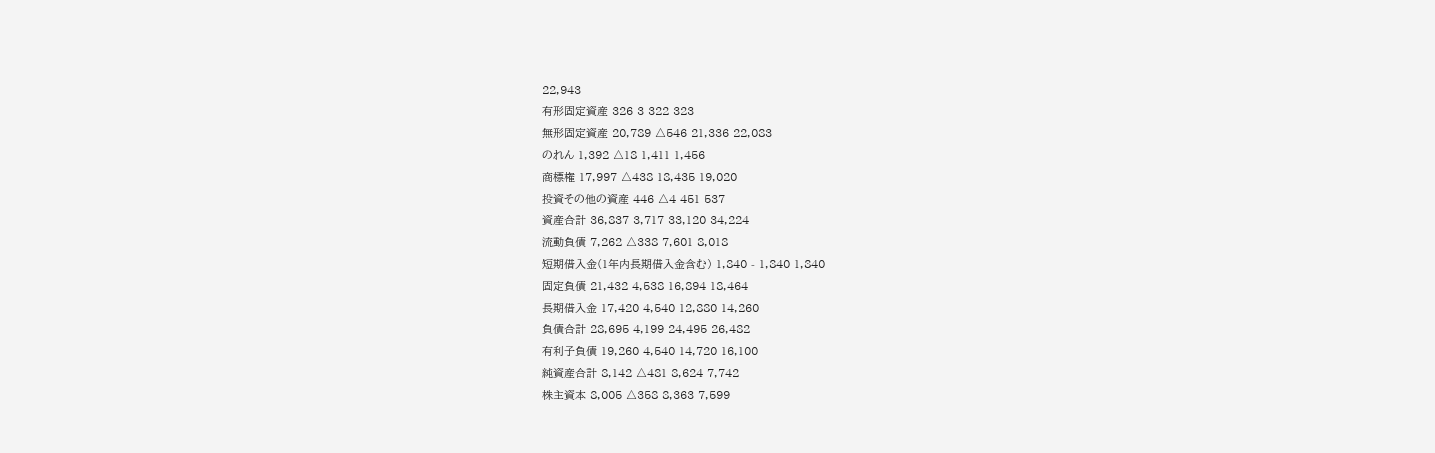22,943
有形固定資産 326 3 322 323
無形固定資産 20,789 △546 21,336 22,083
のれん 1,392 △18 1,411 1,456
商標権 17,997 △438 18,435 19,020
投資その他の資産 446 △4 451 537
資産合計 36,837 3,717 33,120 34,224
流動負債 7,262 △338 7,601 8,018
短期借入金(1年内長期借入金含む) 1,840 - 1,840 1,840
固定負債 21,432 4,538 16,894 18,464
長期借入金 17,420 4,540 12,880 14,260
負債合計 28,695 4,199 24,495 26,482
有利子負債 19,260 4,540 14,720 16,100
純資産合計 8,142 △481 8,624 7,742
株主資本 8,005 △358 8,363 7,599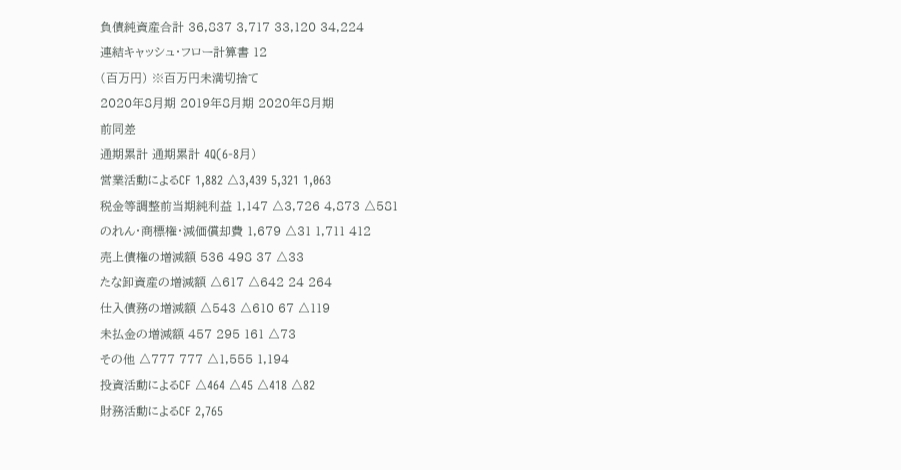負債純資産合計 36,837 3,717 33,120 34,224
連結キャッシュ・フロー計算書 12
(百万円) ※百万円未満切捨て
2020年8月期 2019年8月期 2020年8月期
前同差
通期累計 通期累計 4Q(6-8月)
営業活動によるCF 1,882 △3,439 5,321 1,063
税金等調整前当期純利益 1,147 △3,726 4,873 △581
のれん・商標権・減価償却費 1,679 △31 1,711 412
売上債権の増減額 536 498 37 △33
たな卸資産の増減額 △617 △642 24 264
仕入債務の増減額 △543 △610 67 △119
未払金の増減額 457 295 161 △73
その他 △777 777 △1,555 1,194
投資活動によるCF △464 △45 △418 △82
財務活動によるCF 2,765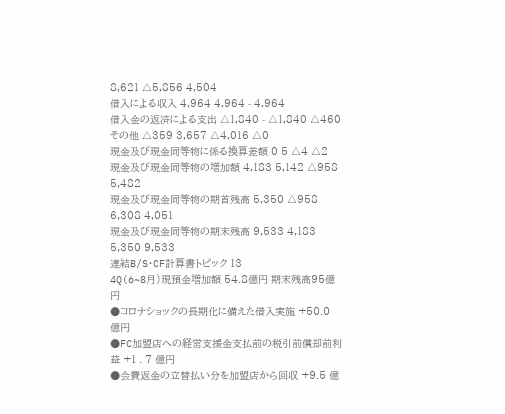8,621 △5,856 4,504
借入による収入 4,964 4,964 - 4,964
借入金の返済による支出 △1,840 - △1,840 △460
その他 △359 3,657 △4,016 △0
現金及び現金同等物に係る換算差額 0 5 △4 △2
現金及び現金同等物の増加額 4,183 5,142 △958 5,482
現金及び現金同等物の期首残高 5,350 △958 6,308 4,051
現金及び現金同等物の期末残高 9,533 4,183 5,350 9,533
連結B/S・CF計算書トピック 13
4Q(6~8月)現預金増加額 54.8億円 期末残高95億円
●コロナショックの長期化に備えた借入実施 +50.0 億円
●FC加盟店への経営支援金支払前の税引前償却前利益 +1 . 7 億円
●会費返金の立替払い分を加盟店から回収 +9.5 億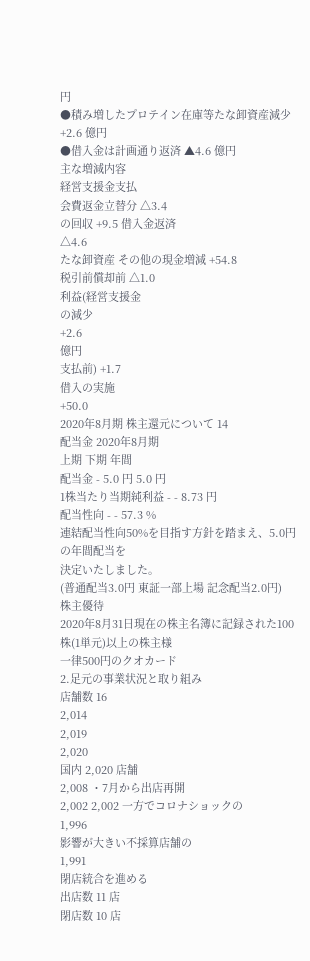円
●積み増したプロテイン在庫等たな卸資産減少 +2.6 億円
●借入金は計画通り返済 ▲4.6 億円
主な増減内容
経営支援金支払
会費返金立替分 △3.4
の回収 +9.5 借入金返済
△4.6
たな卸資産 その他の現金増減 +54.8
税引前償却前 △1.0
利益(経営支援金
の減少
+2.6
億円
支払前) +1.7
借入の実施
+50.0
2020年8月期 株主還元について 14
配当金 2020年8月期
上期 下期 年間
配当金 - 5.0 円 5.0 円
1株当たり当期純利益 - - 8.73 円
配当性向 - - 57.3 %
連結配当性向50%を目指す方針を踏まえ、5.0円の年間配当を
決定いたしました。
(普通配当3.0円 東証一部上場 記念配当2.0円)
株主優待
2020年8月31日現在の株主名簿に記録された100株(1単元)以上の株主様
一律500円のクオカード
2.足元の事業状況と取り組み
店舗数 16
2,014
2,019
2,020
国内 2,020 店舗
2,008 ・7月から出店再開
2,002 2,002 一方でコロナショックの
1,996
影響が大きい不採算店舗の
1,991
閉店統合を進める
出店数 11 店
閉店数 10 店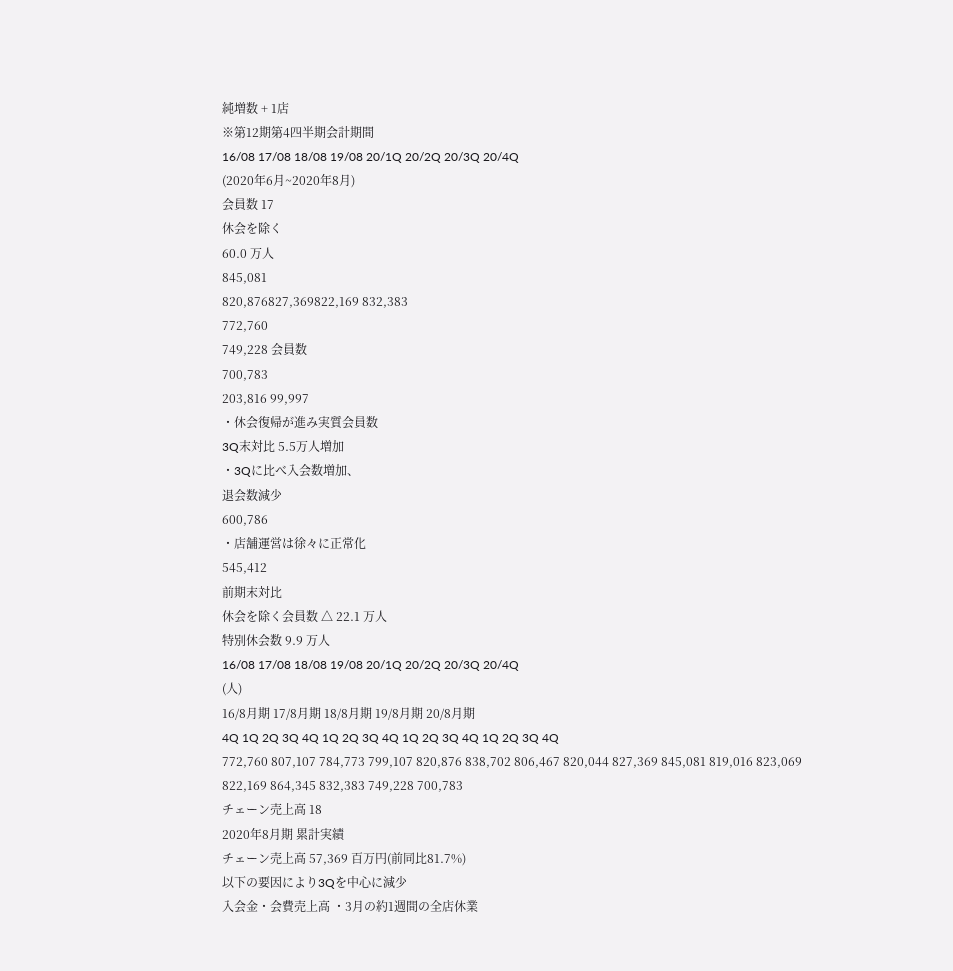純増数 + 1店
※第12期第4四半期会計期間
16/08 17/08 18/08 19/08 20/1Q 20/2Q 20/3Q 20/4Q
(2020年6月~2020年8月)
会員数 17
休会を除く
60.0 万人
845,081
820,876827,369822,169 832,383
772,760
749,228 会員数
700,783
203,816 99,997
・休会復帰が進み実質会員数
3Q末対比 5.5万人増加
・3Qに比べ入会数増加、
退会数減少
600,786
・店舗運営は徐々に正常化
545,412
前期末対比
休会を除く会員数 △ 22.1 万人
特別休会数 9.9 万人
16/08 17/08 18/08 19/08 20/1Q 20/2Q 20/3Q 20/4Q
(人)
16/8月期 17/8月期 18/8月期 19/8月期 20/8月期
4Q 1Q 2Q 3Q 4Q 1Q 2Q 3Q 4Q 1Q 2Q 3Q 4Q 1Q 2Q 3Q 4Q
772,760 807,107 784,773 799,107 820,876 838,702 806,467 820,044 827,369 845,081 819,016 823,069 822,169 864,345 832,383 749,228 700,783
チェーン売上高 18
2020年8月期 累計実績
チェーン売上高 57,369 百万円(前同比81.7%)
以下の要因により3Qを中心に減少
入会金・会費売上高 ・3月の約1週間の全店休業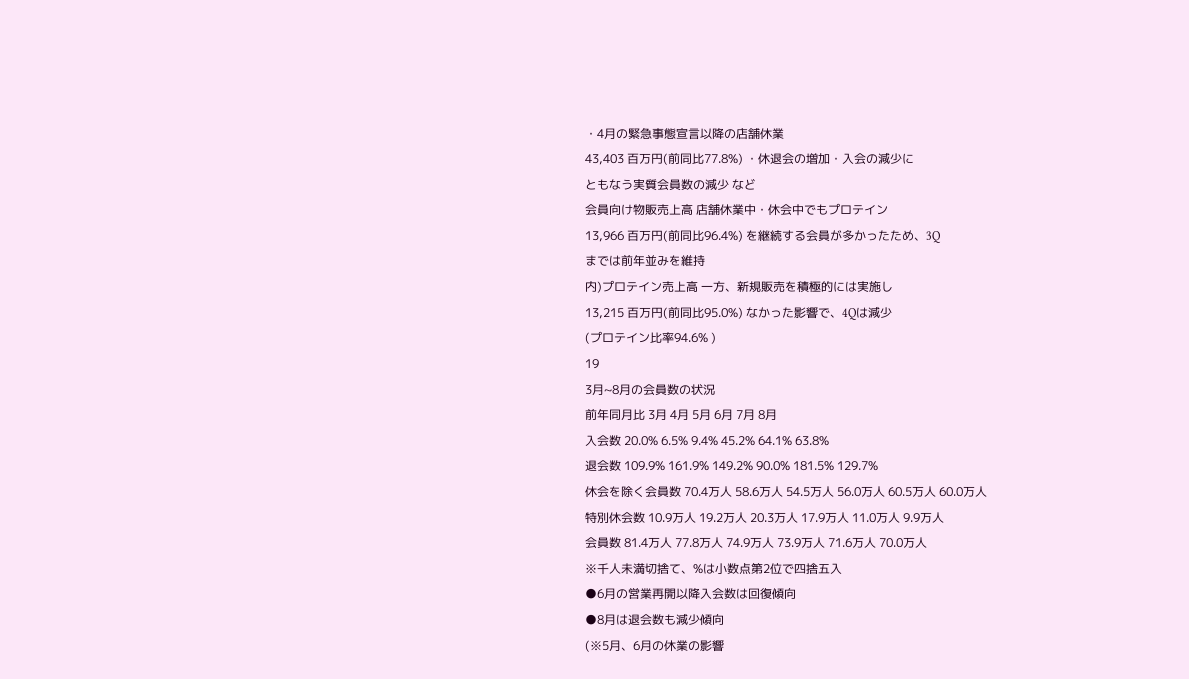・4月の緊急事態宣言以降の店舗休業
43,403 百万円(前同比77.8%) ・休退会の増加・入会の減少に
ともなう実質会員数の減少 など
会員向け物販売上高 店舗休業中・休会中でもプロテイン
13,966 百万円(前同比96.4%) を継続する会員が多かったため、3Q
までは前年並みを維持
内)プロテイン売上高 一方、新規販売を積極的には実施し
13,215 百万円(前同比95.0%) なかった影響で、4Qは減少
(プロテイン比率94.6% )
19
3月~8月の会員数の状況
前年同月比 3月 4月 5月 6月 7月 8月
入会数 20.0% 6.5% 9.4% 45.2% 64.1% 63.8%
退会数 109.9% 161.9% 149.2% 90.0% 181.5% 129.7%
休会を除く会員数 70.4万人 58.6万人 54.5万人 56.0万人 60.5万人 60.0万人
特別休会数 10.9万人 19.2万人 20.3万人 17.9万人 11.0万人 9.9万人
会員数 81.4万人 77.8万人 74.9万人 73.9万人 71.6万人 70.0万人
※千人未満切捨て、%は⼩数点第2位で四捨五入
●6月の営業再開以降入会数は回復傾向
●8月は退会数も減少傾向
(※5月、6月の休業の影響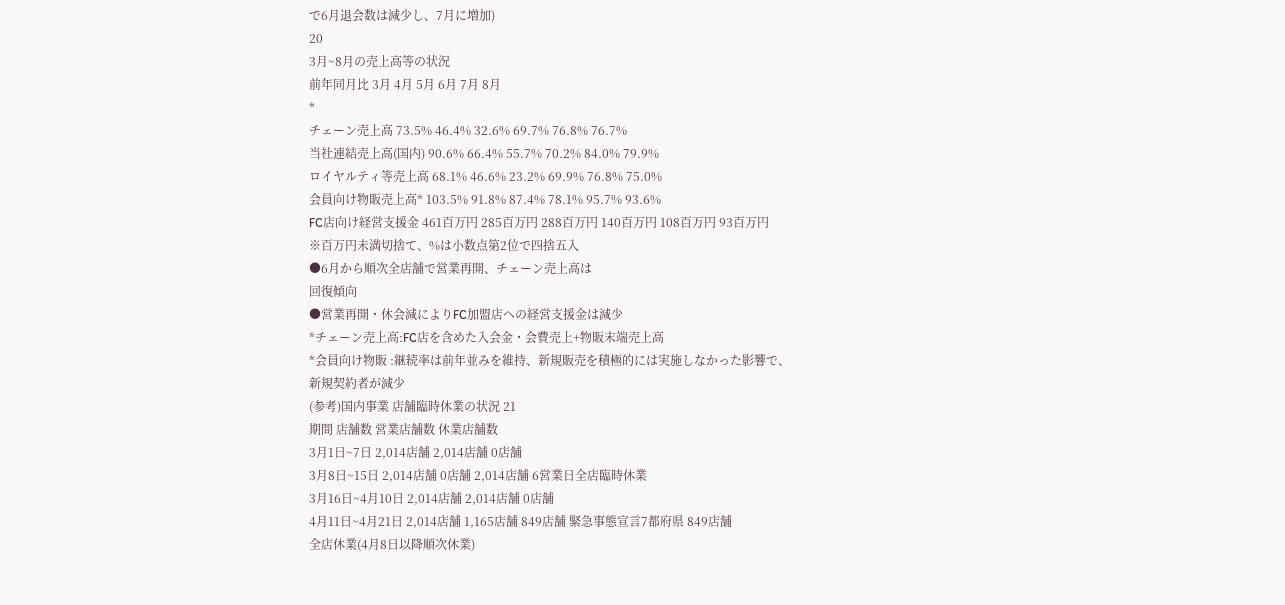で6月退会数は減少し、7月に増加)
20
3月~8月の売上高等の状況
前年同月比 3月 4月 5月 6月 7月 8月
*
チェーン売上高 73.5% 46.4% 32.6% 69.7% 76.8% 76.7%
当社連結売上高(国内) 90.6% 66.4% 55.7% 70.2% 84.0% 79.9%
ロイヤルティ等売上高 68.1% 46.6% 23.2% 69.9% 76.8% 75.0%
会員向け物販売上高* 103.5% 91.8% 87.4% 78.1% 95.7% 93.6%
FC店向け経営支援金 461百万円 285百万円 288百万円 140百万円 108百万円 93百万円
※百万円未満切捨て、%は⼩数点第2位で四捨五入
●6月から順次全店舗で営業再開、チェーン売上高は
回復傾向
●営業再開・休会減によりFC加盟店への経営支援金は減少
*チェーン売上高:FC店を含めた入会金・会費売上+物販末端売上高
*会員向け物販 :継続率は前年並みを維持、新規販売を積極的には実施しなかった影響で、
新規契約者が減少
(参考)国内事業 店舗臨時休業の状況 21
期間 店舗数 営業店舗数 休業店舗数
3月1日~7日 2,014店舗 2,014店舗 0店舗
3月8日~15日 2,014店舗 0店舗 2,014店舗 6営業日全店臨時休業
3月16日~4月10日 2,014店舗 2,014店舗 0店舗
4月11日~4月21日 2,014店舗 1,165店舗 849店舗 緊急事態宣言7都府県 849店舗
全店休業(4月8日以降順次休業)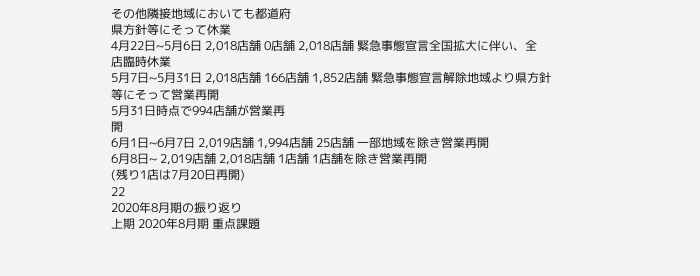その他隣接地域においても都道府
県方針等にそって休業
4月22日~5月6日 2,018店舗 0店舗 2,018店舗 緊急事態宣言全国拡大に伴い、全
店臨時休業
5月7日~5月31日 2,018店舗 166店舗 1,852店舗 緊急事態宣言解除地域より県方針
等にそって営業再開
5月31日時点で994店舗が営業再
開
6月1日~6月7日 2,019店舗 1,994店舗 25店舗 一部地域を除き営業再開
6月8日~ 2,019店舗 2,018店舗 1店舗 1店舗を除き営業再開
(残り1店は7月20日再開)
22
2020年8月期の振り返り
上期 2020年8月期 重点課題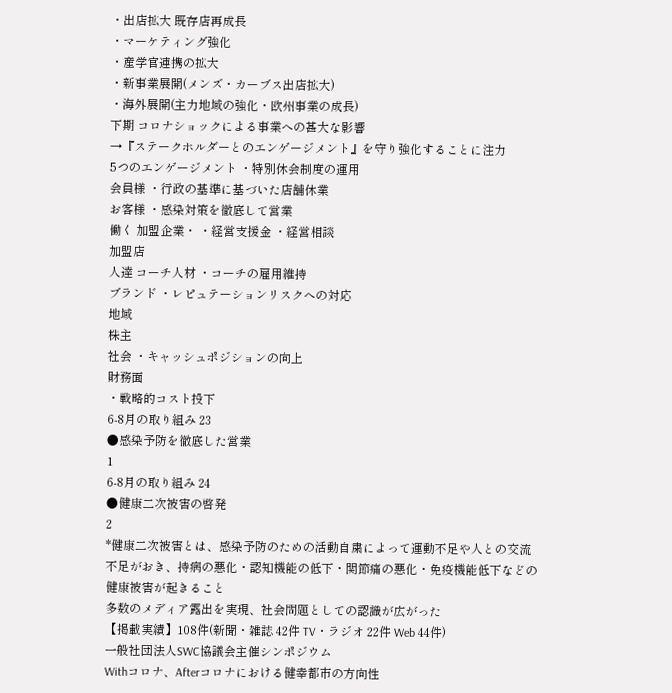・出店拡大 既存店再成長
・マーケティング強化
・産学官連携の拡大
・新事業展開(メンズ・カーブス出店拡大)
・海外展開(主力地域の強化・欧州事業の成長)
下期 コロナショックによる事業への甚大な影響
→『ステークホルダーとのエンゲージメント』を守り強化することに注力
5つのエンゲージメント ・特別休会制度の運用
会員様 ・行政の基準に基づいた店舗休業
お客様 ・感染対策を徹底して営業
働く 加盟企業・ ・経営支援金 ・経営相談
加盟店
人達 コーチ人材 ・コーチの雇用維持
ブランド ・レピュテーションリスクへの対応
地域
株主
社会 ・キャッシュポジションの向上
財務面
・戦略的コスト投下
6-8月の取り組み 23
●感染予防を徹底した営業
1
6-8月の取り組み 24
●健康二次被害の啓発
2
*健康二次被害とは、感染予防のための活動自粛によって運動不足や人との交流
不足がおき、持病の悪化・認知機能の低下・関節痛の悪化・免疫機能低下などの
健康被害が起きること
多数のメディア露出を実現、社会問題としての認識が広がった
【掲載実績】108件(新聞・雑誌 42件 TV・ラジオ 22件 Web 44件)
一般社団法人SWC協議会主催シンポジウム
Withコロナ、Afterコロナにおける健幸都市の方向性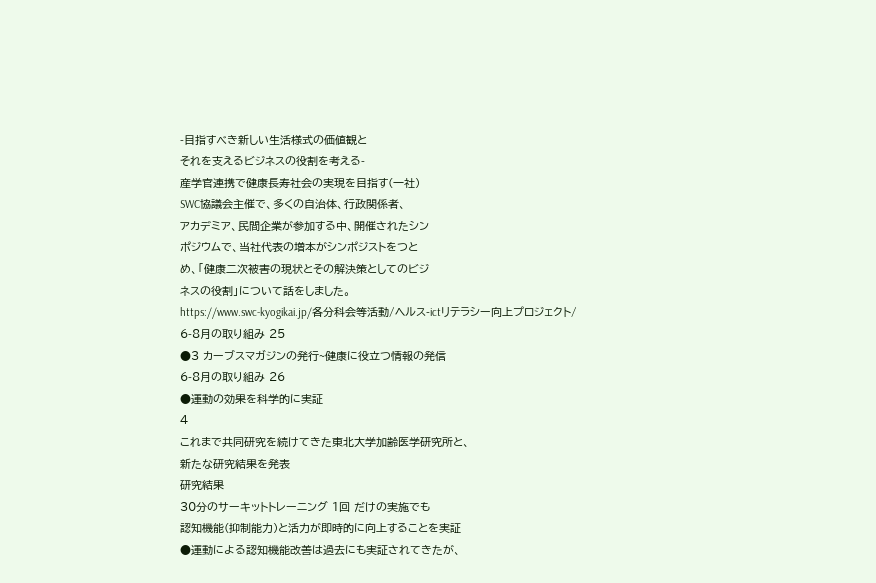-目指すべき新しい生活様式の価値観と
それを支えるビジネスの役割を考える-
産学官連携で健康長寿社会の実現を目指す(一社)
SWC協議会主催で、多くの自治体、行政関係者、
アカデミア、民間企業が参加する中、開催されたシン
ポジウムで、当社代表の増本がシンポジストをつと
め、「健康二次被害の現状とその解決策としてのビジ
ネスの役割」について話をしました。
https://www.swc-kyogikai.jp/各分科会等活動/ヘルス-ictリテラシー向上プロジェクト/
6-8月の取り組み 25
●3 カーブスマガジンの発行~健康に役立つ情報の発信
6-8月の取り組み 26
●運動の効果を科学的に実証
4
これまで共同研究を続けてきた東北大学加齢医学研究所と、
新たな研究結果を発表
研究結果
30分のサーキットトレーニング 1回 だけの実施でも
認知機能(抑制能力)と活力が即時的に向上することを実証
●運動による認知機能改善は過去にも実証されてきたが、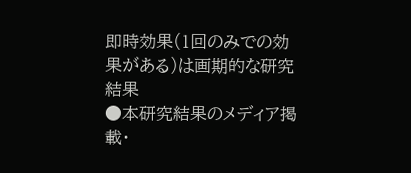即時効果(1回のみでの効果がある)は画期的な研究結果
●本研究結果のメディア掲載・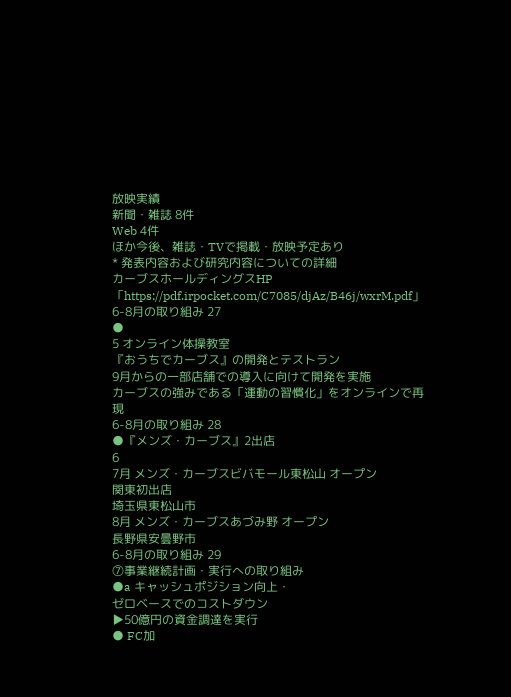放映実績
新聞・雑誌 8件
Web 4件
ほか今後、雑誌・TVで掲載・放映予定あり
* 発表内容および研究内容についての詳細
カーブスホールディングスHP「https://pdf.irpocket.com/C7085/djAz/B46j/wxrM.pdf」
6-8月の取り組み 27
●
5 オンライン体操教室
『おうちでカーブス』の開発とテストラン
9月からの一部店舗での導入に向けて開発を実施
カーブスの強みである「運動の習慣化」をオンラインで再現
6-8月の取り組み 28
●『メンズ・カーブス』2出店
6
7月 メンズ・カーブスビバモール東松山 オープン
関東初出店
埼玉県東松山市
8月 メンズ・カーブスあづみ野 オープン
長野県安曇野市
6-8月の取り組み 29
⑦事業継続計画・実行への取り組み
●a キャッシュポジション向上・
ゼロベースでのコストダウン
▶50億円の資金調達を実行
● FC加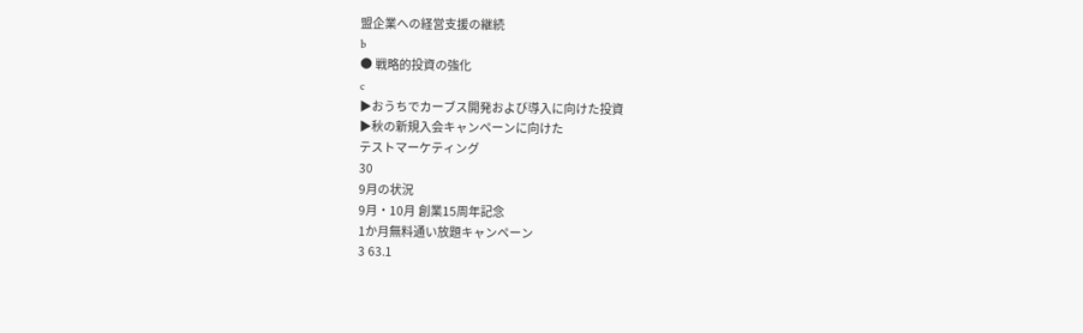盟企業への経営支援の継続
b
● 戦略的投資の強化
c
▶おうちでカーブス開発および導入に向けた投資
▶秋の新規入会キャンペーンに向けた
テストマーケティング
30
9月の状況
9月・10月 創業15周年記念
1か月無料通い放題キャンペーン
3 63.1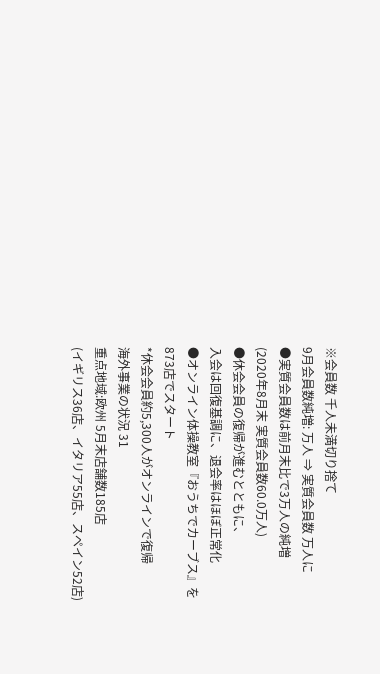※会員数 千人未満切り捨て
9月会員数純増: 万人 ⇒ 実質会員数 万人に
●実質会員数は前月末比で3万人の純増
(2020年8月末 実質会員数60.0万人)
●休会会員の復帰が進むとともに、
入会は回復基調に、退会率はほぼ正常化
●オンライン体操教室『おうちでカーブス』を
873店でスタート
*休会会員約5,300人がオンラインで復帰
海外事業の状況 31
重点地域:欧州 5月末店舗数185店
(イギリス36店、イタリア55店、スペイン52店)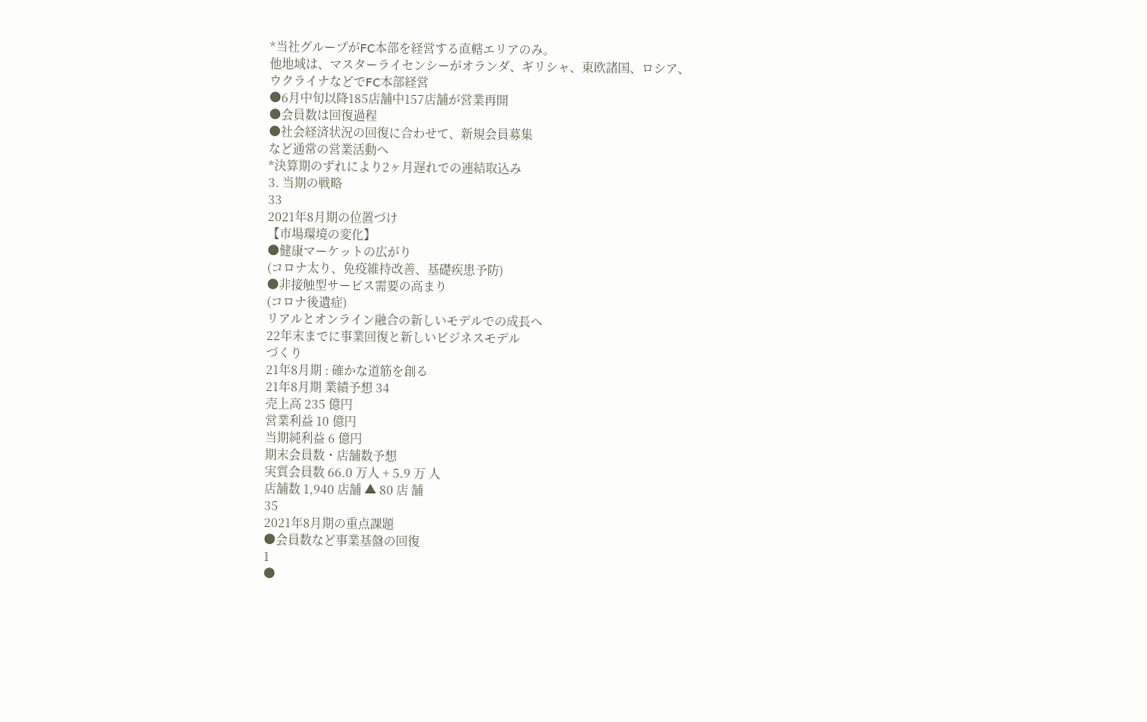*当社グループがFC本部を経営する直轄エリアのみ。
他地域は、マスターライセンシーがオランダ、ギリシャ、東欧諸国、ロシア、
ウクライナなどでFC本部経営
●6月中旬以降185店舗中157店舗が営業再開
●会員数は回復過程
●社会経済状況の回復に合わせて、新規会員募集
など通常の営業活動へ
*決算期のずれにより2ヶ月遅れでの連結取込み
3. 当期の戦略
33
2021年8月期の位置づけ
【市場環境の変化】
●健康マーケットの広がり
(コロナ太り、免疫維持改善、基礎疾患予防)
●非接触型サービス需要の高まり
(コロナ後遺症)
リアルとオンライン融合の新しいモデルでの成長へ
22年末までに事業回復と新しいビジネスモデル
づくり
21年8月期 : 確かな道筋を創る
21年8月期 業績予想 34
売上高 235 億円
営業利益 10 億円
当期純利益 6 億円
期末会員数・店舗数予想
実質会員数 66.0 万人 + 5.9 万 人
店舗数 1,940 店舗 ▲ 80 店 舗
35
2021年8月期の重点課題
●会員数など事業基盤の回復
1
●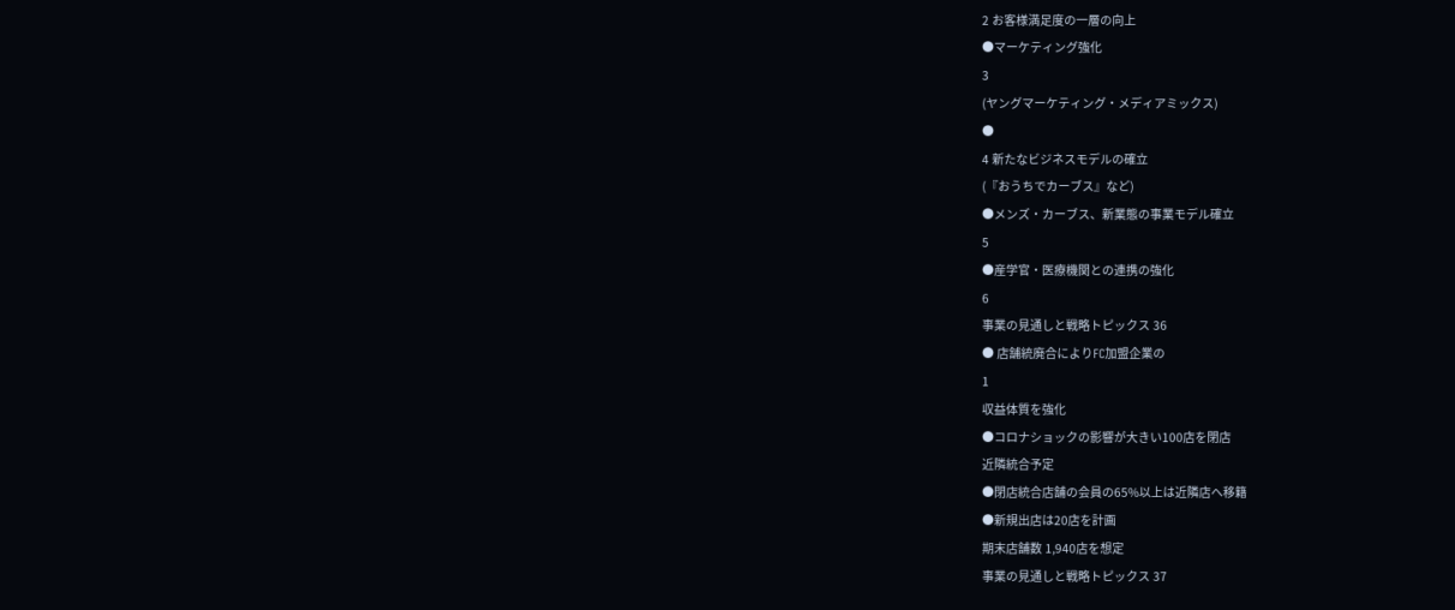2 お客様満足度の一層の向上
●マーケティング強化
3
(ヤングマーケティング・メディアミックス)
●
4 新たなビジネスモデルの確立
(『おうちでカーブス』など)
●メンズ・カーブス、新業態の事業モデル確立
5
●産学官・医療機関との連携の強化
6
事業の見通しと戦略トピックス 36
● 店舗統廃合によりFC加盟企業の
1
収益体質を強化
●コロナショックの影響が大きい100店を閉店
近隣統合予定
●閉店統合店舗の会員の65%以上は近隣店へ移籍
●新規出店は20店を計画
期末店舗数 1,940店を想定
事業の見通しと戦略トピックス 37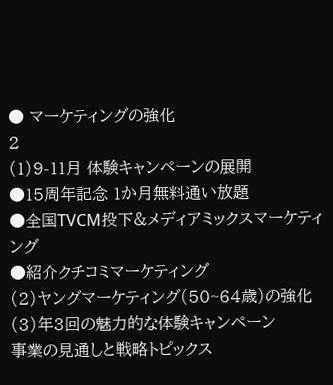● マーケティングの強化
2
(1)9-11月 体験キャンペーンの展開
●15周年記念 1か月無料通い放題
●全国TVCM投下&メディアミックスマーケティング
●紹介クチコミマーケティング
(2)ヤングマーケティング(50~64歳)の強化
(3)年3回の魅力的な体験キャンペーン
事業の見通しと戦略トピックス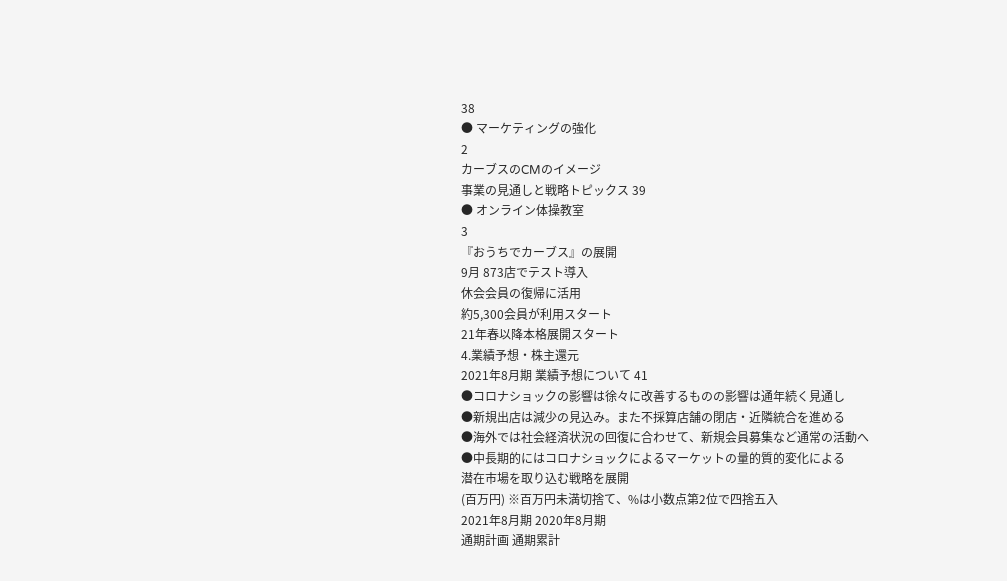38
● マーケティングの強化
2
カーブスのCMのイメージ
事業の見通しと戦略トピックス 39
● オンライン体操教室
3
『おうちでカーブス』の展開
9月 873店でテスト導入
休会会員の復帰に活用
約5,300会員が利用スタート
21年春以降本格展開スタート
4.業績予想・株主還元
2021年8月期 業績予想について 41
●コロナショックの影響は徐々に改善するものの影響は通年続く見通し
●新規出店は減少の見込み。また不採算店舗の閉店・近隣統合を進める
●海外では社会経済状況の回復に合わせて、新規会員募集など通常の活動へ
●中長期的にはコロナショックによるマーケットの量的質的変化による
潜在市場を取り込む戦略を展開
(百万円) ※百万円未満切捨て、%は⼩数点第2位で四捨五入
2021年8月期 2020年8月期
通期計画 通期累計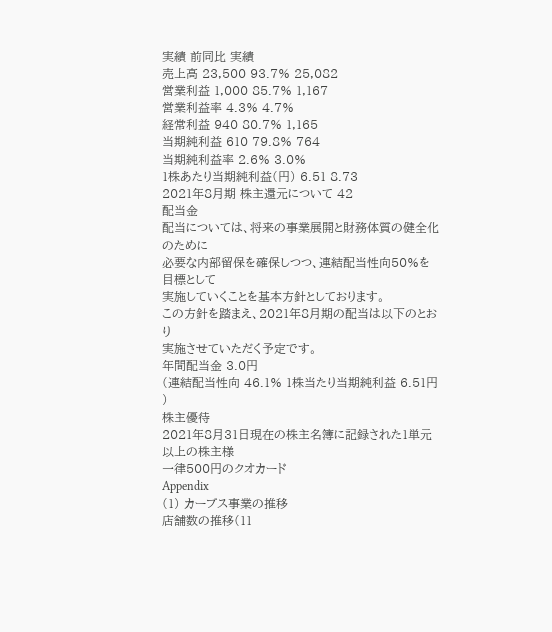実績 前同比 実績
売上高 23,500 93.7% 25,082
営業利益 1,000 85.7% 1,167
営業利益率 4.3% 4.7%
経常利益 940 80.7% 1,165
当期純利益 610 79.8% 764
当期純利益率 2.6% 3.0%
1株あたり当期純利益(円) 6.51 8.73
2021年8月期 株主還元について 42
配当金
配当については、将来の事業展開と財務体質の健全化のために
必要な内部留保を確保しつつ、連結配当性向50%を目標として
実施していくことを基本方針としております。
この方針を踏まえ、2021年8月期の配当は以下のとおり
実施させていただく予定です。
年間配当金 3.0円
(連結配当性向 46.1% 1株当たり当期純利益 6.51円 )
株主優待
2021年8月31日現在の株主名簿に記録された1単元以上の株主様
一律500円のクオカード
Appendix
(1) カーブス事業の推移
店舗数の推移(11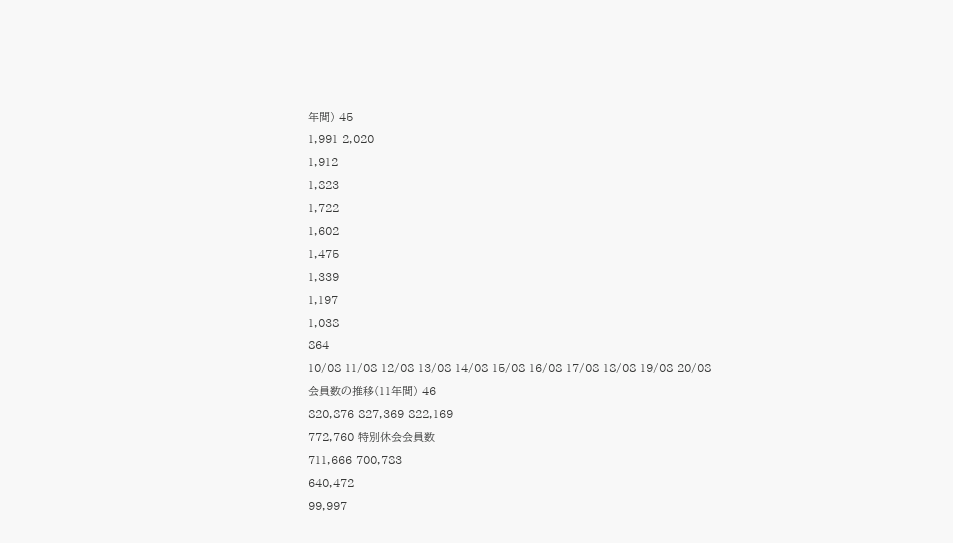年間) 45
1,991 2,020
1,912
1,823
1,722
1,602
1,475
1,339
1,197
1,038
864
10/08 11/08 12/08 13/08 14/08 15/08 16/08 17/08 18/08 19/08 20/08
会員数の推移(11年間) 46
820,876 827,369 822,169
772,760 特別休会会員数
711,666 700,783
640,472
99,997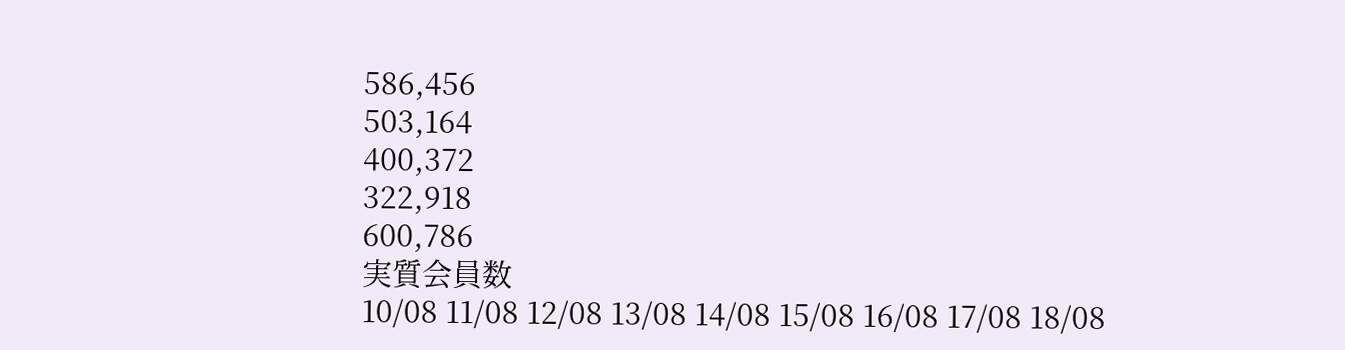586,456
503,164
400,372
322,918
600,786
実質会員数
10/08 11/08 12/08 13/08 14/08 15/08 16/08 17/08 18/08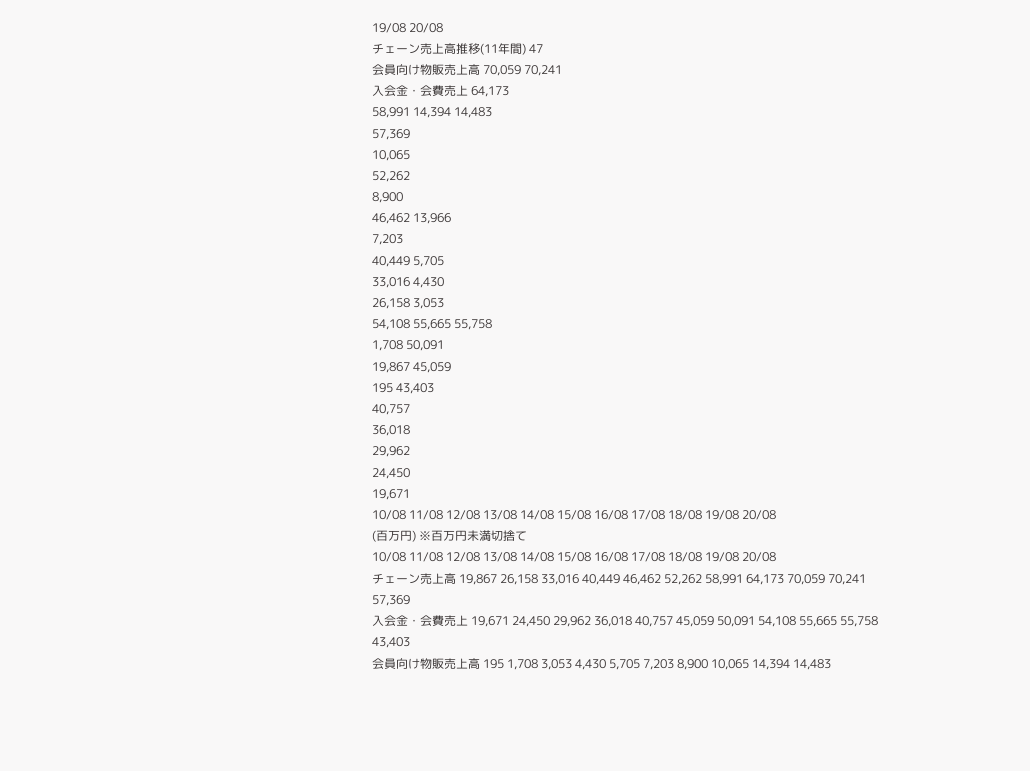19/08 20/08
チェーン売上高推移(11年間) 47
会員向け物販売上高 70,059 70,241
入会金・会費売上 64,173
58,991 14,394 14,483
57,369
10,065
52,262
8,900
46,462 13,966
7,203
40,449 5,705
33,016 4,430
26,158 3,053
54,108 55,665 55,758
1,708 50,091
19,867 45,059
195 43,403
40,757
36,018
29,962
24,450
19,671
10/08 11/08 12/08 13/08 14/08 15/08 16/08 17/08 18/08 19/08 20/08
(百万円) ※百万円未満切捨て
10/08 11/08 12/08 13/08 14/08 15/08 16/08 17/08 18/08 19/08 20/08
チェーン売上高 19,867 26,158 33,016 40,449 46,462 52,262 58,991 64,173 70,059 70,241 57,369
入会金・会費売上 19,671 24,450 29,962 36,018 40,757 45,059 50,091 54,108 55,665 55,758 43,403
会員向け物販売上高 195 1,708 3,053 4,430 5,705 7,203 8,900 10,065 14,394 14,483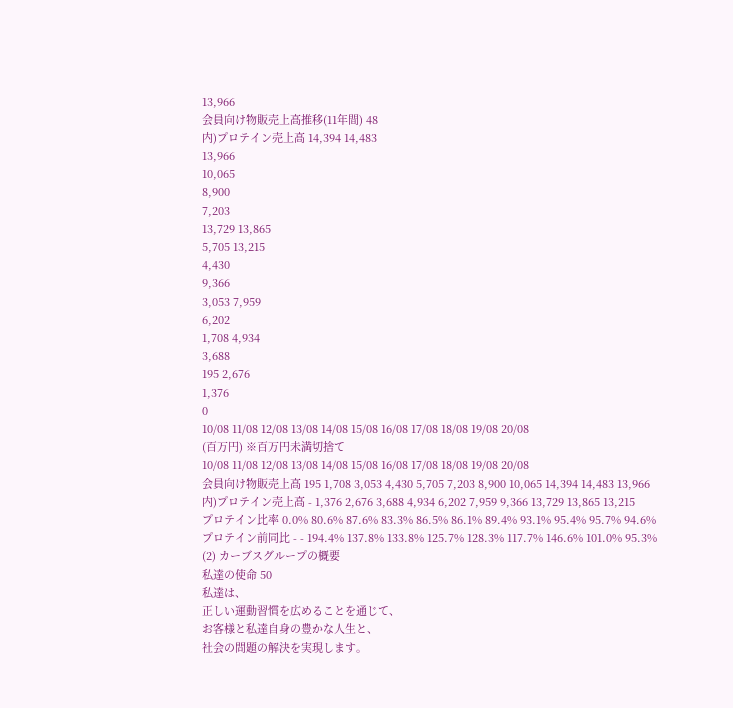13,966
会員向け物販売上高推移(11年間) 48
内)プロテイン売上高 14,394 14,483
13,966
10,065
8,900
7,203
13,729 13,865
5,705 13,215
4,430
9,366
3,053 7,959
6,202
1,708 4,934
3,688
195 2,676
1,376
0
10/08 11/08 12/08 13/08 14/08 15/08 16/08 17/08 18/08 19/08 20/08
(百万円) ※百万円未満切捨て
10/08 11/08 12/08 13/08 14/08 15/08 16/08 17/08 18/08 19/08 20/08
会員向け物販売上高 195 1,708 3,053 4,430 5,705 7,203 8,900 10,065 14,394 14,483 13,966
内)プロテイン売上高 - 1,376 2,676 3,688 4,934 6,202 7,959 9,366 13,729 13,865 13,215
プロテイン比率 0.0% 80.6% 87.6% 83.3% 86.5% 86.1% 89.4% 93.1% 95.4% 95.7% 94.6%
プロテイン前同比 - - 194.4% 137.8% 133.8% 125.7% 128.3% 117.7% 146.6% 101.0% 95.3%
(2) カーブスグループの概要
私達の使命 50
私達は、
正しい運動習慣を広めることを通じて、
お客様と私達自身の豊かな人生と、
社会の問題の解決を実現します。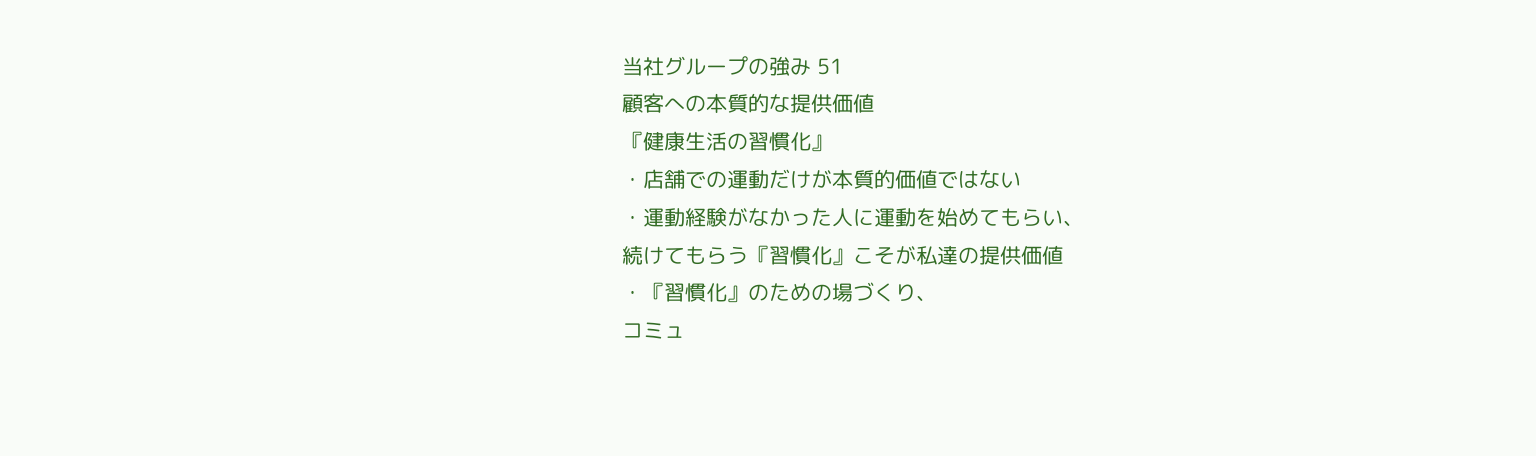当社グループの強み 51
顧客への本質的な提供価値
『健康生活の習慣化』
・店舗での運動だけが本質的価値ではない
・運動経験がなかった人に運動を始めてもらい、
続けてもらう『習慣化』こそが私達の提供価値
・『習慣化』のための場づくり、
コミュ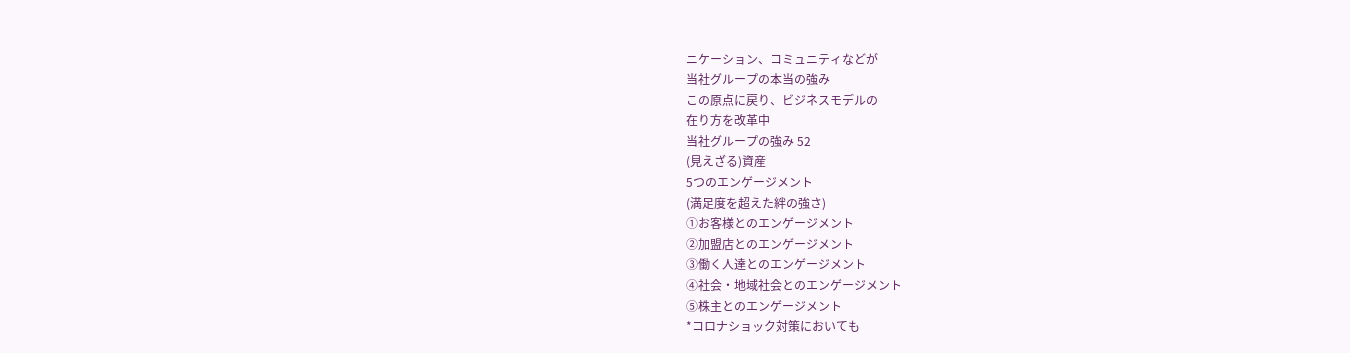ニケーション、コミュニティなどが
当社グループの本当の強み
この原点に戻り、ビジネスモデルの
在り方を改革中
当社グループの強み 52
(見えざる)資産
5つのエンゲージメント
(満足度を超えた絆の強さ)
①お客様とのエンゲージメント
②加盟店とのエンゲージメント
③働く人達とのエンゲージメント
④社会・地域社会とのエンゲージメント
⑤株主とのエンゲージメント
*コロナショック対策においても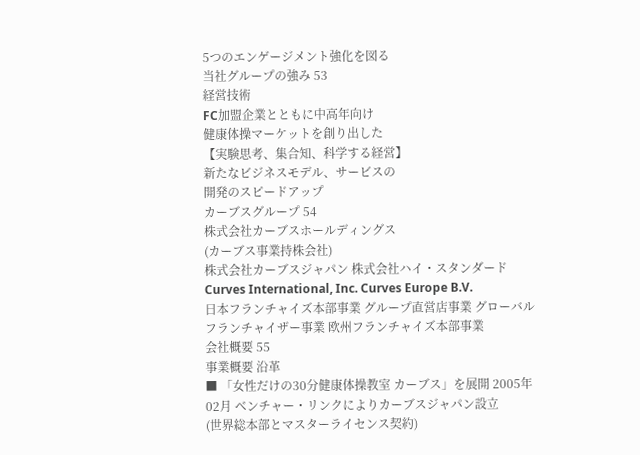5つのエンゲージメント強化を図る
当社グループの強み 53
経営技術
FC加盟企業とともに中高年向け
健康体操マーケットを創り出した
【実験思考、集合知、科学する経営】
新たなビジネスモデル、サービスの
開発のスピードアップ
カーブスグループ 54
株式会社カーブスホールディングス
(カーブス事業持株会社)
株式会社カーブスジャパン 株式会社ハイ・スタンダード Curves International, Inc. Curves Europe B.V.
日本フランチャイズ本部事業 グループ直営店事業 グローバルフランチャイザー事業 欧州フランチャイズ本部事業
会社概要 55
事業概要 沿革
■ 「女性だけの30分健康体操教室 カーブス」を展開 2005年02月 ベンチャー・リンクによりカーブスジャパン設立
(世界総本部とマスターライセンス契約)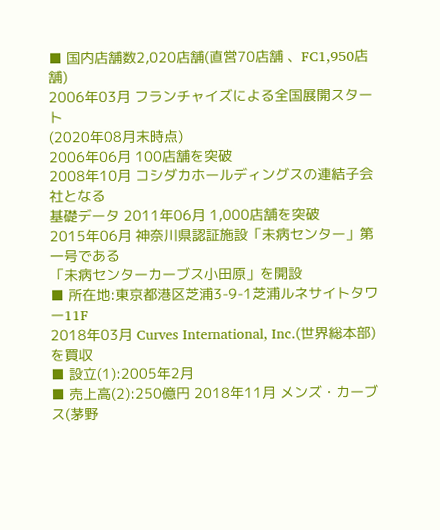■ 国内店舗数2,020店舗(直営70店舗 、FC1,950店舗)
2006年03月 フランチャイズによる全国展開スタート
(2020年08月末時点)
2006年06月 100店舗を突破
2008年10月 コシダカホールディングスの連結子会社となる
基礎データ 2011年06月 1,000店舗を突破
2015年06月 神奈川県認証施設「未病センター」第一号である
「未病センターカーブス⼩田原」を開設
■ 所在地:東京都港区芝浦3-9-1芝浦ルネサイトタワー11F
2018年03月 Curves International, Inc.(世界総本部)を買収
■ 設立(1):2005年2月
■ 売上高(2):250億円 2018年11月 メンズ・カーブス(茅野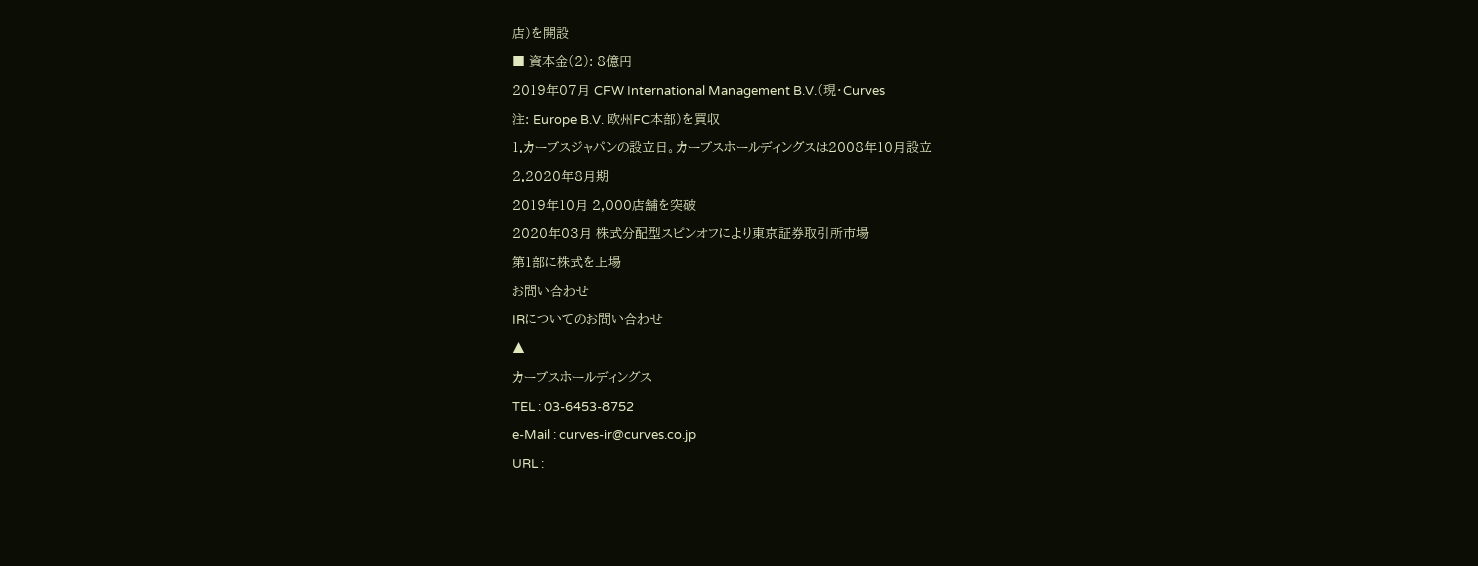店)を開設
■ 資本金(2): 8億円
2019年07月 CFW International Management B.V.(現・Curves
注: Europe B.V. 欧州FC本部)を買収
1.カーブスジャパンの設立日。カーブスホールディングスは2008年10月設立
2.2020年8月期
2019年10月 2,000店舗を突破
2020年03月 株式分配型スピンオフにより東京証券取引所市場
第1部に株式を上場
お問い合わせ
IRについてのお問い合わせ
▲
カーブスホールディングス
TEL : 03-6453-8752
e-Mail : curves-ir@curves.co.jp
URL :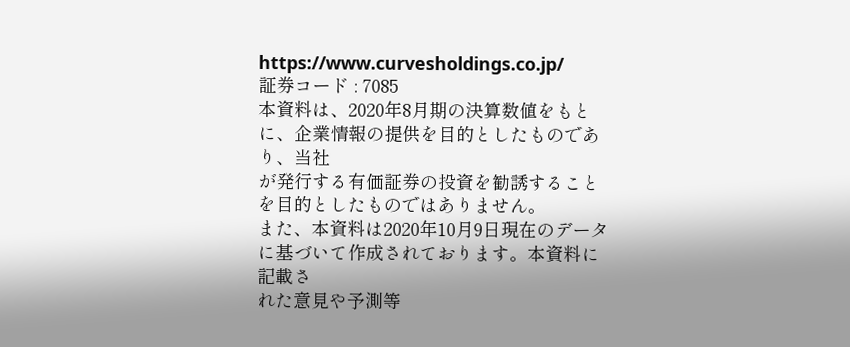https://www.curvesholdings.co.jp/
証券コード : 7085
本資料は、2020年8月期の決算数値をもとに、企業情報の提供を目的としたものであり、当社
が発行する有価証券の投資を勧誘することを目的としたものではありません。
また、本資料は2020年10月9日現在のデータに基づいて作成されております。本資料に記載さ
れた意見や予測等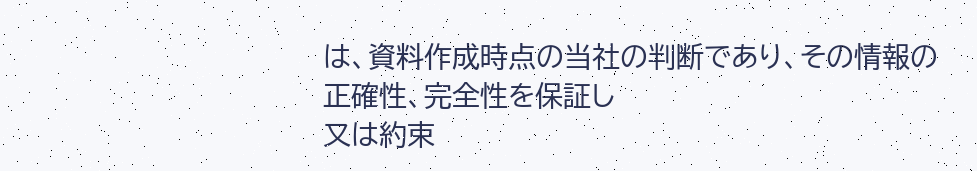は、資料作成時点の当社の判断であり、その情報の正確性、完全性を保証し
又は約束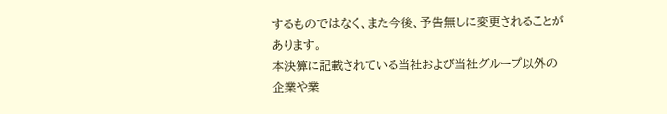するものではなく、また今後、予告無しに変更されることがあります。
本決算に記載されている当社および当社グループ以外の企業や業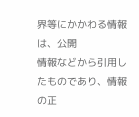界等にかかわる情報は、公開
情報などから引用したものであり、情報の正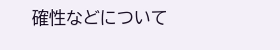確性などについて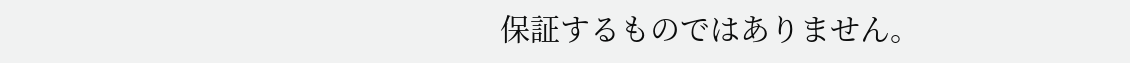保証するものではありません。